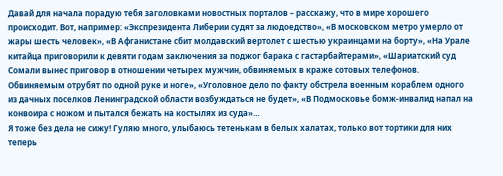Давай для начала порадую тебя заголовками новостных порталов – расскажу, что в мире хорошего происходит. Вот, например: «Экспрезидента Либерии судят за людоедство», «В московском метро умерло от жары шесть человек», «В Афганистане сбит молдавский вертолет с шестью украинцами на борту», «На Урале китайца приговорили к девяти годам заключения за поджог барака с гастарбайтерами», «Шариатский суд Сомали вынес приговор в отношении четырех мужчин, обвиняемых в краже сотовых телефонов. Обвиняемым отрубят по одной руке и ноге», «Уголовное дело по факту обстрела военным кораблем одного из дачных поселков Ленинградской области возбуждаться не будет», «В Подмосковье бомж-инвалид напал на конвоира с ножом и пытался бежать на костылях из суда»…
Я тоже без дела не сижу! Гуляю много, улыбаюсь тетенькам в белых халатах, только вот тортики для них теперь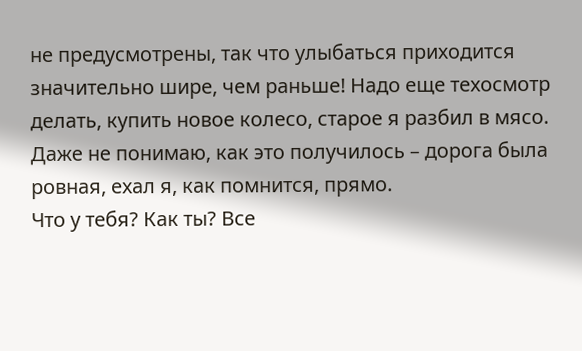не предусмотрены, так что улыбаться приходится значительно шире, чем раньше! Надо еще техосмотр делать, купить новое колесо, старое я разбил в мясо. Даже не понимаю, как это получилось – дорога была ровная, ехал я, как помнится, прямо.
Что у тебя? Как ты? Все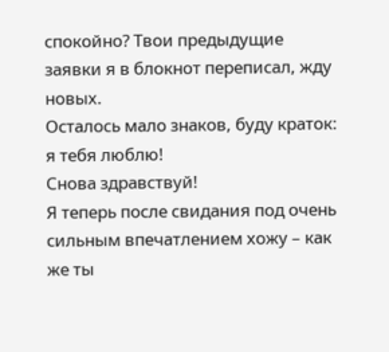спокойно? Твои предыдущие заявки я в блокнот переписал, жду новых.
Осталось мало знаков, буду краток: я тебя люблю!
Снова здравствуй!
Я теперь после свидания под очень сильным впечатлением хожу – как же ты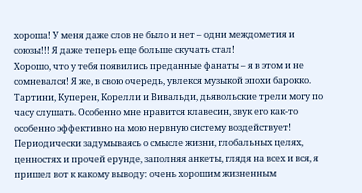хороша! У меня даже слов не было и нет – одни междометия и союзы!!! Я даже теперь еще больше скучать стал!
Хорошо, что у тебя появились преданные фанаты – я в этом и не сомневался! Я же, в свою очередь, увлекся музыкой эпохи барокко. Тартини, Куперен, Корелли и Вивальди, дьявольские трели могу по часу слушать. Особенно мне нравится клавесин, звук его как-то особенно эффективно на мою нервную систему воздействует!
Периодически задумываясь о смысле жизни, глобальных целях, ценностях и прочей ерунде, заполняя анкеты, глядя на всех и вся, я пришел вот к какому выводу: очень хорошим жизненным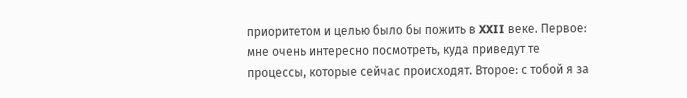приоритетом и целью было бы пожить в XXII веке. Первое: мне очень интересно посмотреть, куда приведут те процессы, которые сейчас происходят. Второе: с тобой я за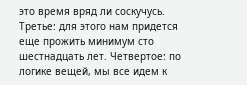это время вряд ли соскучусь. Третье: для этого нам придется еще прожить минимум сто шестнадцать лет. Четвертое: по логике вещей, мы все идем к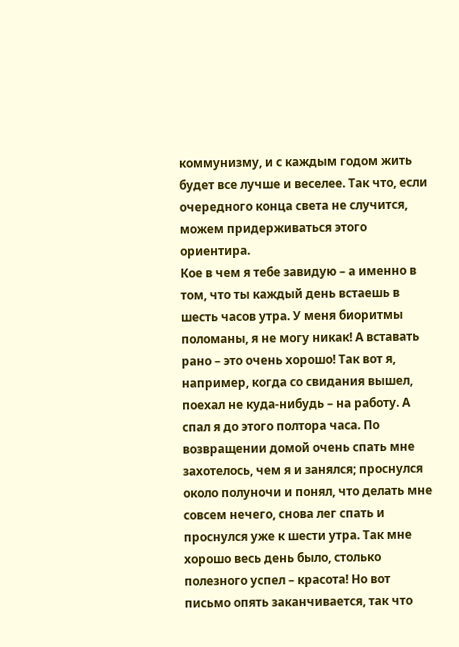коммунизму, и с каждым годом жить будет все лучше и веселее. Так что, если очередного конца света не случится, можем придерживаться этого ориентира.
Кое в чем я тебе завидую – а именно в том, что ты каждый день встаешь в шесть часов утра. У меня биоритмы поломаны, я не могу никак! А вставать рано – это очень хорошо! Так вот я, например, когда со свидания вышел, поехал не куда-нибудь – на работу. А спал я до этого полтора часа. По возвращении домой очень спать мне захотелось, чем я и занялся; проснулся около полуночи и понял, что делать мне совсем нечего, снова лег спать и проснулся уже к шести утра. Так мне хорошо весь день было, столько полезного успел – красота! Но вот письмо опять заканчивается, так что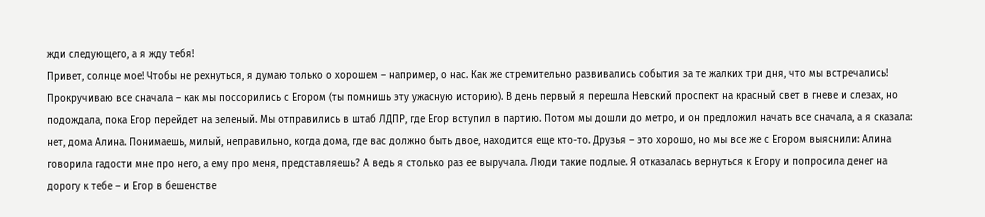жди следующего, а я жду тебя!
Привет, солнце мое! Чтобы не рехнуться, я думаю только о хорошем – например, о нас. Как же стремительно развивались события за те жалких три дня, что мы встречались! Прокручиваю все сначала – как мы поссорились с Егором (ты помнишь эту ужасную историю). В день первый я перешла Невский проспект на красный свет в гневе и слезах, но подождала, пока Егор перейдет на зеленый. Мы отправились в штаб ЛДПР, где Егор вступил в партию. Потом мы дошли до метро, и он предложил начать все сначала, а я сказала: нет, дома Алина. Понимаешь, милый, неправильно, когда дома, где вас должно быть двое, находится еще кто-то. Друзья – это хорошо, но мы все же с Егором выяснили: Алина говорила гадости мне про него, а ему про меня, представляешь? А ведь я столько раз ее выручала. Люди такие подлые. Я отказалась вернуться к Егору и попросила денег на дорогу к тебе – и Егор в бешенстве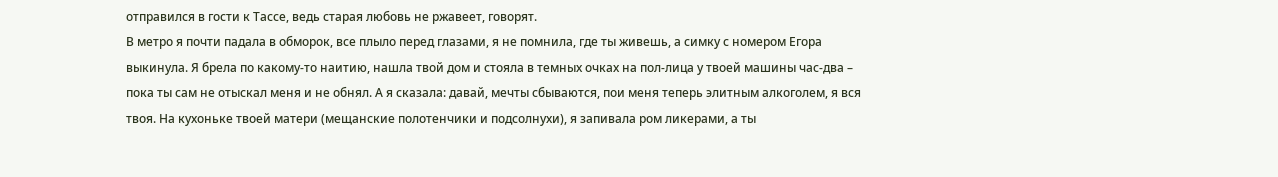отправился в гости к Тассе, ведь старая любовь не ржавеет, говорят.
В метро я почти падала в обморок, все плыло перед глазами, я не помнила, где ты живешь, а симку с номером Егора выкинула. Я брела по какому-то наитию, нашла твой дом и стояла в темных очках на пол-лица у твоей машины час-два – пока ты сам не отыскал меня и не обнял. А я сказала: давай, мечты сбываются, пои меня теперь элитным алкоголем, я вся твоя. На кухоньке твоей матери (мещанские полотенчики и подсолнухи), я запивала ром ликерами, а ты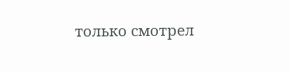только смотрел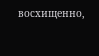восхищенно,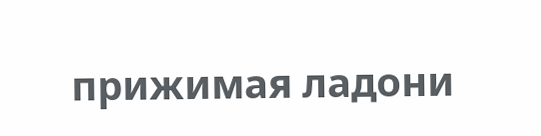прижимая ладони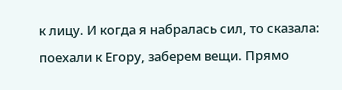к лицу. И когда я набралась сил, то сказала: поехали к Егору, заберем вещи. Прямо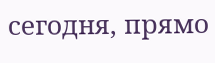сегодня, прямо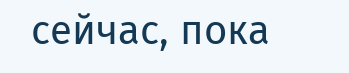сейчас, пока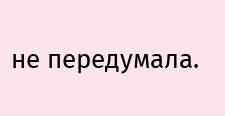не передумала.